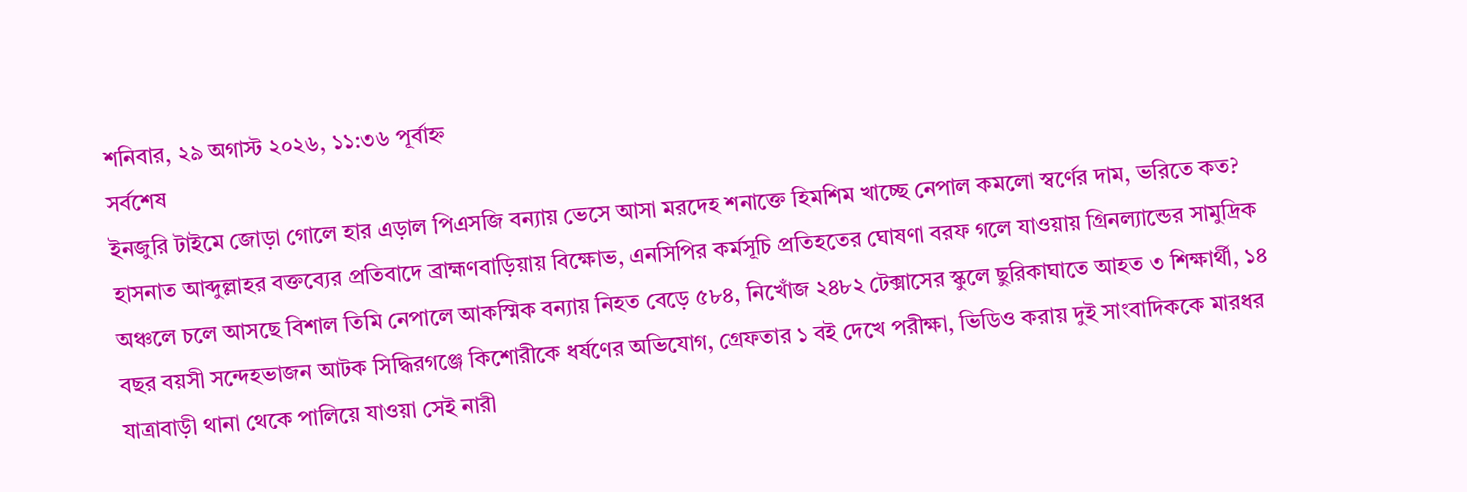শনিবার, ২৯ অগাস্ট ২০২৬, ১১:৩৬ পূর্বাহ্ন
সর্বশেষ
ইনজুরি টাইমে জোড়া গোলে হার এড়াল পিএসজি বন্যায় ভেসে আসা মরদেহ শনাক্তে হিমশিম খাচ্ছে নেপাল কমলো স্বর্ণের দাম, ভরিতে কত? হাসনাত আব্দুল্লাহর বক্তব্যের প্রতিবাদে ব্রাহ্মণবাড়িয়ায় বিক্ষোভ, এনসিপির কর্মসূচি প্রতিহতের ঘোষণা বরফ গলে যাওয়ায় গ্রিনল্যান্ডের সামুদ্রিক অঞ্চলে চলে আসছে বিশাল তিমি নেপালে আকস্মিক বন্যায় নিহত বেড়ে ৫৮৪, নিখোঁজ ২৪৮২ টেক্সাসের স্কুলে ছুরিকাঘাতে আহত ৩ শিক্ষার্থী, ১৪ বছর বয়সী সন্দেহভাজন আটক সিদ্ধিরগঞ্জে কিশোরীকে ধর্ষণের অভিযোগ, গ্রেফতার ১ বই দেখে পরীক্ষা, ভিডিও করায় দুই সাংবাদিককে মারধর যাত্রাবাড়ী থানা থেকে পালিয়ে যাওয়া সেই নারী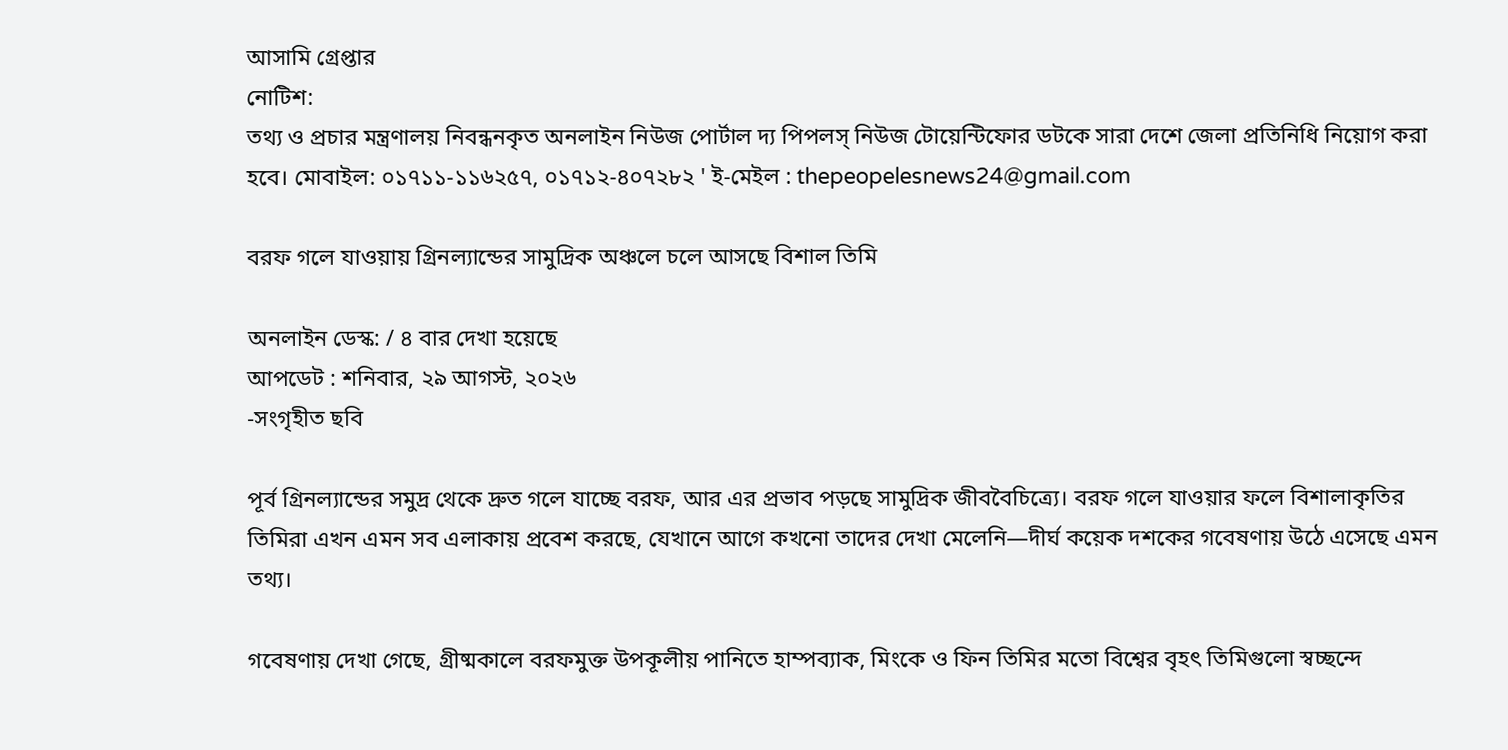আসামি গ্রেপ্তার
নোটিশ:
তথ্য ও প্রচার মন্ত্রণালয় নিবন্ধনকৃত অনলাইন নিউজ পোর্টাল দ্য পিপলস্ নিউজ টোয়েন্টিফোর ডটকে সারা দেশে জেলা প্রতিনিধি নিয়োগ করা হবে। মোবাইল: ০১৭১১-১১৬২৫৭, ০১৭১২-৪০৭২৮২ ' ই-মেইল : thepeopelesnews24@gmail.com

বরফ গলে যাওয়ায় গ্রিনল্যান্ডের সামুদ্রিক অঞ্চলে চলে আসছে বিশাল তিমি

অনলাইন ডেস্ক: / ৪ বার দেখা হয়েছে
আপডেট : শনিবার, ২৯ আগস্ট, ২০২৬
-সংগৃহীত ছবি

পূর্ব গ্রিনল্যান্ডের সমুদ্র থেকে দ্রুত গলে যাচ্ছে বরফ, আর এর প্রভাব পড়ছে সামুদ্রিক জীববৈচিত্র্যে। বরফ গলে যাওয়ার ফলে বিশালাকৃতির তিমিরা এখন এমন সব এলাকায় প্রবেশ করছে, যেখানে আগে কখনো তাদের দেখা মেলেনি—দীর্ঘ কয়েক দশকের গবেষণায় উঠে এসেছে এমন তথ্য।

গবেষণায় দেখা গেছে, গ্রীষ্মকালে বরফমুক্ত উপকূলীয় পানিতে হাম্পব্যাক, মিংকে ও ফিন তিমির মতো বিশ্বের বৃহৎ তিমিগুলো স্বচ্ছন্দে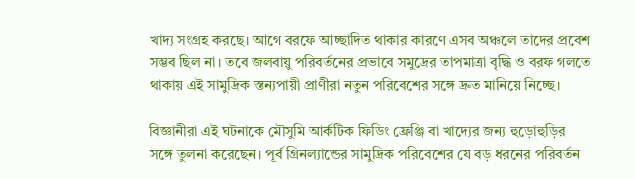খাদ্য সংগ্রহ করছে। আগে বরফে আচ্ছাদিত থাকার কারণে এসব অঞ্চলে তাদের প্রবেশ সম্ভব ছিল না। তবে জলবায়ু পরিবর্তনের প্রভাবে সমুদ্রের তাপমাত্রা বৃদ্ধি ও বরফ গলতে থাকায় এই সামুদ্রিক স্তন্যপায়ী প্রাণীরা নতুন পরিবেশের সঙ্গে দ্রুত মানিয়ে নিচ্ছে।

বিজ্ঞানীরা এই ঘটনাকে মৌসুমি আর্কটিক ফিডিং ফ্রেঞ্জি বা খাদ্যের জন্য হুড়োহুড়ির সঙ্গে তুলনা করেছেন। পূর্ব গ্রিনল্যান্ডের সামুদ্রিক পরিবেশের যে বড় ধরনের পরিবর্তন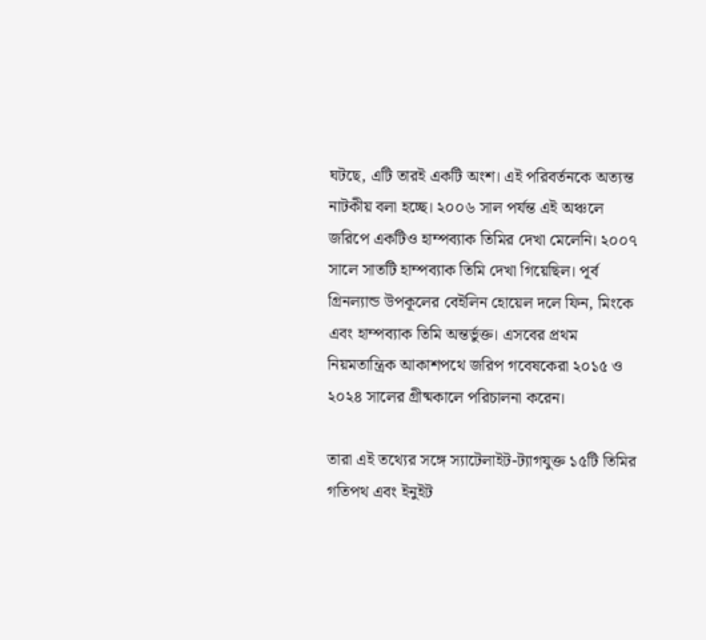ঘটছে, এটি তারই একটি অংশ। এই পরিবর্তনকে অত্যন্ত নাটকীয় বলা হচ্ছে। ২০০৬ সাল পর্যন্ত এই অঞ্চলে জরিপে একটিও হাম্পব্যাক তিমির দেখা মেলেনি। ২০০৭ সালে সাতটি হাম্পব্যাক তিমি দেখা গিয়েছিল। পূর্ব গ্রিনল্যান্ড উপকূলের বেইলিন হোয়েল দলে ফিন, মিংকে এবং হাম্পব্যাক তিমি অন্তর্ভুক্ত। এসবের প্রথম নিয়মতান্ত্রিক আকাশপথে জরিপ গবেষকেরা ২০১৫ ও ২০২৪ সালের গ্রীষ্মকালে পরিচালনা করেন।

তারা এই তথ্যের সঙ্গে স্যাটেলাইট-ট্যাগযুক্ত ১৫টি তিমির গতিপথ এবং ইনুইট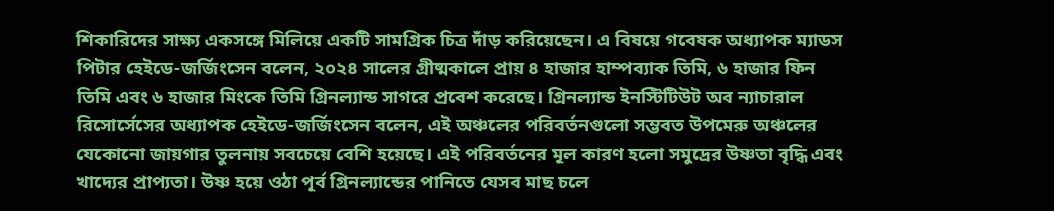শিকারিদের সাক্ষ্য একসঙ্গে মিলিয়ে একটি সামগ্রিক চিত্র দাঁড় করিয়েছেন। এ বিষয়ে গবেষক অধ্যাপক ম্যাডস পিটার হেইডে-জর্জিংসেন বলেন, ২০২৪ সালের গ্রীষ্মকালে প্রায় ৪ হাজার হাম্পব্যাক তিমি, ৬ হাজার ফিন তিমি এবং ৬ হাজার মিংকে তিমি গ্রিনল্যান্ড সাগরে প্রবেশ করেছে। গ্রিনল্যান্ড ইনস্টিটিউট অব ন্যাচারাল রিসোর্সেসের অধ্যাপক হেইডে-জর্জিংসেন বলেন, এই অঞ্চলের পরিবর্তনগুলো সম্ভবত উপমেরু অঞ্চলের যেকোনো জায়গার তুলনায় সবচেয়ে বেশি হয়েছে। এই পরিবর্তনের মূল কারণ হলো সমুদ্রের উষ্ণতা বৃদ্ধি এবং খাদ্যের প্রাপ্যতা। উষ্ণ হয়ে ওঠা পূর্ব গ্রিনল্যান্ডের পানিতে যেসব মাছ চলে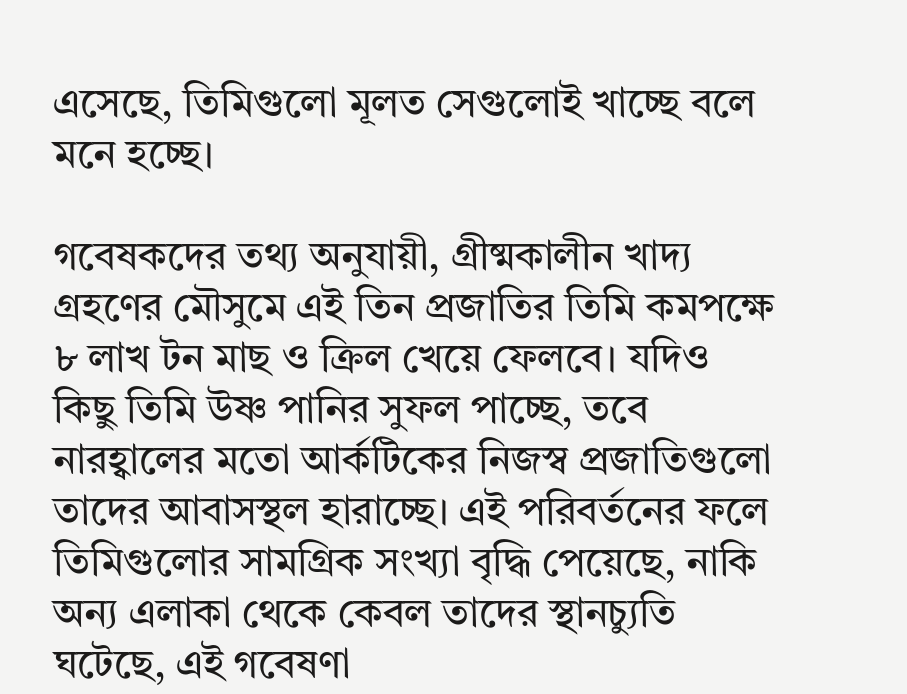এসেছে, তিমিগুলো মূলত সেগুলোই খাচ্ছে বলে মনে হচ্ছে।

গবেষকদের তথ্য অনুযায়ী, গ্রীষ্মকালীন খাদ্য গ্রহণের মৌসুমে এই তিন প্রজাতির তিমি কমপক্ষে ৮ লাখ টন মাছ ও ক্রিল খেয়ে ফেলবে। যদিও কিছু তিমি উষ্ণ পানির সুফল পাচ্ছে, তবে নারহ্বালের মতো আর্কটিকের নিজস্ব প্রজাতিগুলো তাদের আবাসস্থল হারাচ্ছে। এই পরিবর্তনের ফলে তিমিগুলোর সামগ্রিক সংখ্যা বৃদ্ধি পেয়েছে, নাকি অন্য এলাকা থেকে কেবল তাদের স্থানচ্যুতি ঘটেছে, এই গবেষণা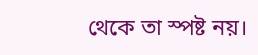থেকে তা স্পষ্ট নয়।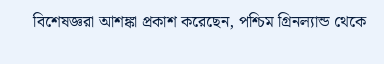বিশেষজ্ঞরা আশঙ্কা প্রকাশ করেছেন, পশ্চিম গ্রিনল্যান্ড থেকে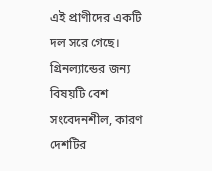এই প্রাণীদের একটি দল সরে গেছে। গ্রিনল্যান্ডের জন্য বিষয়টি বেশ সংবেদনশীল, কারণ দেশটির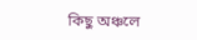কিছু অঞ্চলে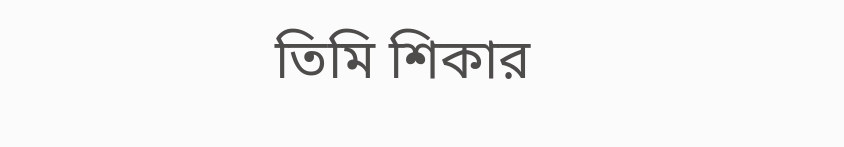তিমি শিকার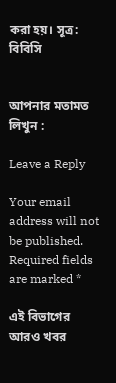করা হয়। সূত্র: বিবিসি


আপনার মতামত লিখুন :

Leave a Reply

Your email address will not be published. Required fields are marked *

এই বিভাগের আরও খবর